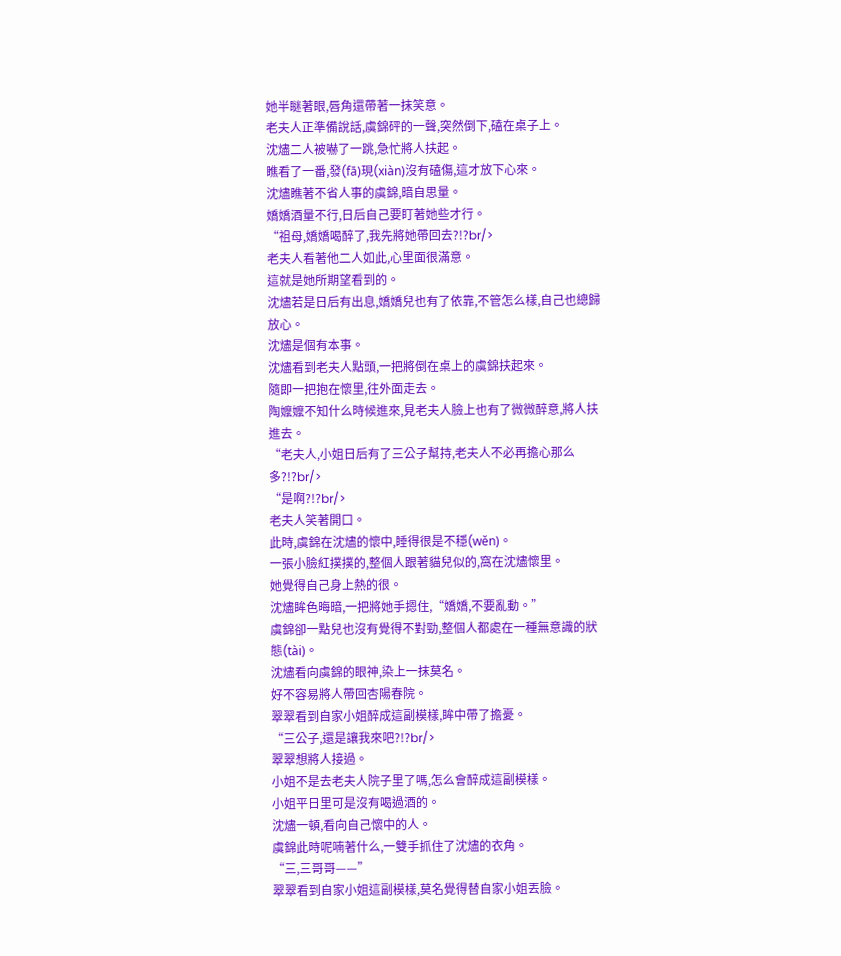她半瞇著眼,唇角還帶著一抹笑意。
老夫人正準備說話,虞錦砰的一聲,突然倒下,磕在桌子上。
沈燼二人被嚇了一跳,急忙將人扶起。
瞧看了一番,發(fā)現(xiàn)沒有磕傷,這才放下心來。
沈燼瞧著不省人事的虞錦,暗自思量。
嬌嬌酒量不行,日后自己要盯著她些才行。
“祖母,嬌嬌喝醉了,我先將她帶回去?!?br/>
老夫人看著他二人如此,心里面很滿意。
這就是她所期望看到的。
沈燼若是日后有出息,嬌嬌兒也有了依靠,不管怎么樣,自己也總歸放心。
沈燼是個有本事。
沈燼看到老夫人點頭,一把將倒在桌上的虞錦扶起來。
隨即一把抱在懷里,往外面走去。
陶嬤嬤不知什么時候進來,見老夫人臉上也有了微微醉意,將人扶進去。
“老夫人,小姐日后有了三公子幫持,老夫人不必再擔心那么多?!?br/>
“是啊?!?br/>
老夫人笑著開口。
此時,虞錦在沈燼的懷中,睡得很是不穩(wěn)。
一張小臉紅撲撲的,整個人跟著貓兒似的,窩在沈燼懷里。
她覺得自己身上熱的很。
沈燼眸色晦暗,一把將她手摁住,“嬌嬌,不要亂動。”
虞錦卻一點兒也沒有覺得不對勁,整個人都處在一種無意識的狀態(tài)。
沈燼看向虞錦的眼神,染上一抹莫名。
好不容易將人帶回杏陽春院。
翠翠看到自家小姐醉成這副模樣,眸中帶了擔憂。
“三公子,還是讓我來吧?!?br/>
翠翠想將人接過。
小姐不是去老夫人院子里了嗎,怎么會醉成這副模樣。
小姐平日里可是沒有喝過酒的。
沈燼一頓,看向自己懷中的人。
虞錦此時呢喃著什么,一雙手抓住了沈燼的衣角。
“三,三哥哥——”
翠翠看到自家小姐這副模樣,莫名覺得替自家小姐丟臉。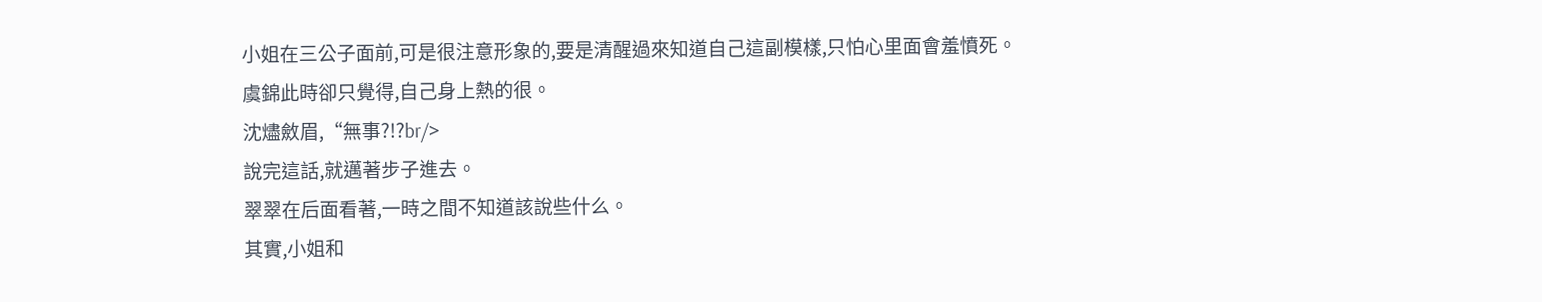小姐在三公子面前,可是很注意形象的,要是清醒過來知道自己這副模樣,只怕心里面會羞憤死。
虞錦此時卻只覺得,自己身上熱的很。
沈燼斂眉,“無事?!?br/>
說完這話,就邁著步子進去。
翠翠在后面看著,一時之間不知道該說些什么。
其實,小姐和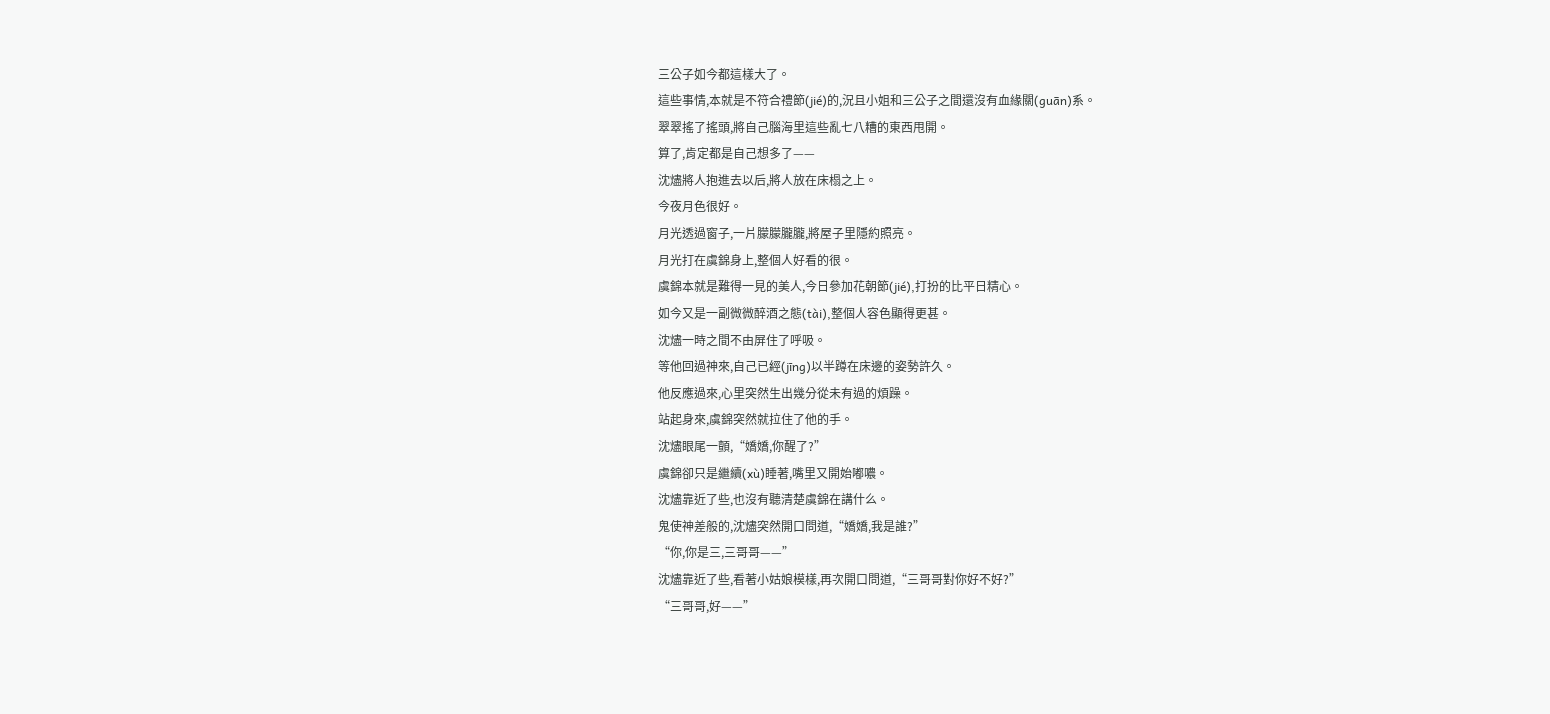三公子如今都這樣大了。
這些事情,本就是不符合禮節(jié)的,況且小姐和三公子之間還沒有血緣關(guān)系。
翠翠搖了搖頭,將自己腦海里這些亂七八糟的東西甩開。
算了,肯定都是自己想多了——
沈燼將人抱進去以后,將人放在床榻之上。
今夜月色很好。
月光透過窗子,一片朦朦朧朧,將屋子里隱約照亮。
月光打在虞錦身上,整個人好看的很。
虞錦本就是難得一見的美人,今日參加花朝節(jié),打扮的比平日精心。
如今又是一副微微醉酒之態(tài),整個人容色顯得更甚。
沈燼一時之間不由屏住了呼吸。
等他回過神來,自己已經(jīng)以半蹲在床邊的姿勢許久。
他反應過來,心里突然生出幾分從未有過的煩躁。
站起身來,虞錦突然就拉住了他的手。
沈燼眼尾一顫,“嬌嬌,你醒了?”
虞錦卻只是繼續(xù)睡著,嘴里又開始嘟噥。
沈燼靠近了些,也沒有聽清楚虞錦在講什么。
鬼使神差般的,沈燼突然開口問道,“嬌嬌,我是誰?”
“你,你是三,三哥哥——”
沈燼靠近了些,看著小姑娘模樣,再次開口問道,“三哥哥對你好不好?”
“三哥哥,好——”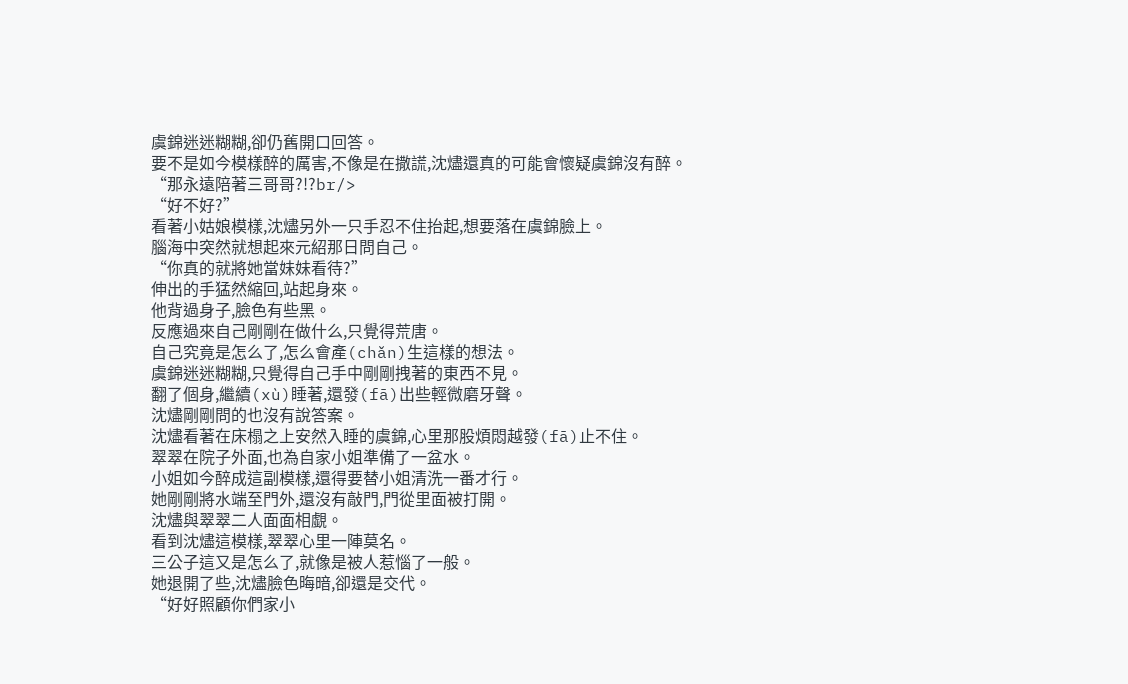虞錦迷迷糊糊,卻仍舊開口回答。
要不是如今模樣醉的厲害,不像是在撒謊,沈燼還真的可能會懷疑虞錦沒有醉。
“那永遠陪著三哥哥?!?br/>
“好不好?”
看著小姑娘模樣,沈燼另外一只手忍不住抬起,想要落在虞錦臉上。
腦海中突然就想起來元紹那日問自己。
“你真的就將她當妹妹看待?”
伸出的手猛然縮回,站起身來。
他背過身子,臉色有些黑。
反應過來自己剛剛在做什么,只覺得荒唐。
自己究竟是怎么了,怎么會產(chǎn)生這樣的想法。
虞錦迷迷糊糊,只覺得自己手中剛剛拽著的東西不見。
翻了個身,繼續(xù)睡著,還發(fā)出些輕微磨牙聲。
沈燼剛剛問的也沒有說答案。
沈燼看著在床榻之上安然入睡的虞錦,心里那股煩悶越發(fā)止不住。
翠翠在院子外面,也為自家小姐準備了一盆水。
小姐如今醉成這副模樣,還得要替小姐清洗一番才行。
她剛剛將水端至門外,還沒有敲門,門從里面被打開。
沈燼與翠翠二人面面相覷。
看到沈燼這模樣,翠翠心里一陣莫名。
三公子這又是怎么了,就像是被人惹惱了一般。
她退開了些,沈燼臉色晦暗,卻還是交代。
“好好照顧你們家小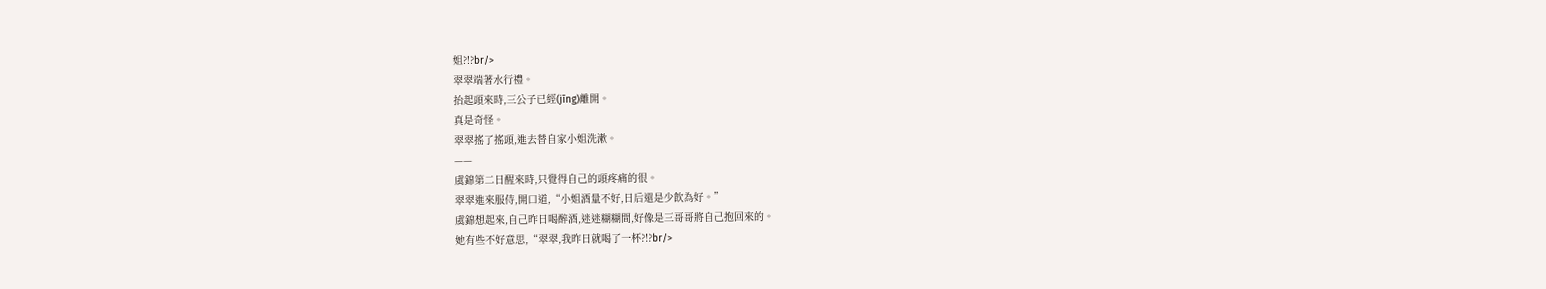姐?!?br/>
翠翠端著水行禮。
抬起頭來時,三公子已經(jīng)離開。
真是奇怪。
翠翠搖了搖頭,進去替自家小姐洗漱。
——
虞錦第二日醒來時,只覺得自己的頭疼痛的很。
翠翠進來服侍,開口道,“小姐酒量不好,日后還是少飲為好。”
虞錦想起來,自己昨日喝醉酒,迷迷糊糊間,好像是三哥哥將自己抱回來的。
她有些不好意思,“翠翠,我昨日就喝了一杯?!?br/>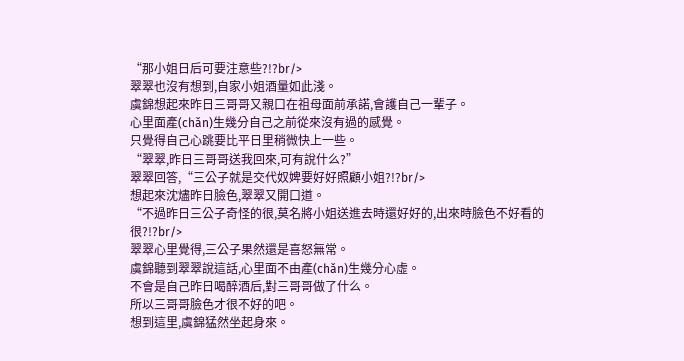“那小姐日后可要注意些?!?br/>
翠翠也沒有想到,自家小姐酒量如此淺。
虞錦想起來昨日三哥哥又親口在祖母面前承諾,會護自己一輩子。
心里面產(chǎn)生幾分自己之前從來沒有過的感覺。
只覺得自己心跳要比平日里稍微快上一些。
“翠翠,昨日三哥哥送我回來,可有說什么?”
翠翠回答,“三公子就是交代奴婢要好好照顧小姐?!?br/>
想起來沈燼昨日臉色,翠翠又開口道。
“不過昨日三公子奇怪的很,莫名將小姐送進去時還好好的,出來時臉色不好看的很?!?br/>
翠翠心里覺得,三公子果然還是喜怒無常。
虞錦聽到翠翠說這話,心里面不由產(chǎn)生幾分心虛。
不會是自己昨日喝醉酒后,對三哥哥做了什么。
所以三哥哥臉色才很不好的吧。
想到這里,虞錦猛然坐起身來。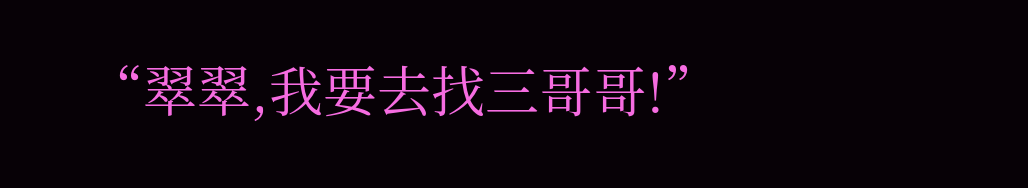“翠翠,我要去找三哥哥!”